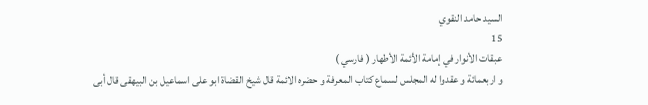السيد حامد النقوي
15
عبقات الأنوار في إمامة الأئمة الأطهار ( فارسي )
و اربعمائة و عقدوا له المجلس لسماع كتاب المعرفة و حضره الائمة قال شيخ القضاة ابو على اسماعيل بن البيهقى قال أبى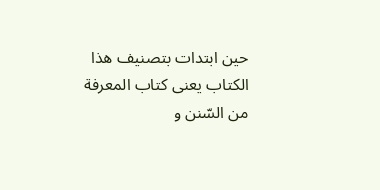حين ابتدات بتصنيف هذا الكتاب يعنى كتاب المعرفة من السّنن و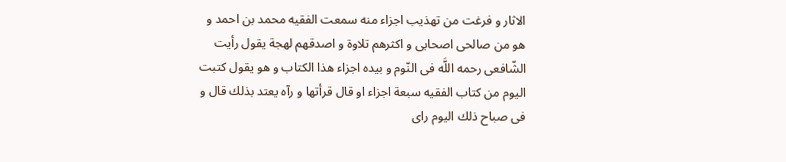الاثار و فرغت من تهذيب اجزاء منه سمعت الفقيه محمد بن احمد و هو من صالحى اصحابى و اكثرهم تلاوة و اصدقهم لهجة يقول رأيت الشّافعى رحمه اللَّه فى النّوم و بيده اجزاء هذا الكتاب و هو يقول كتبت اليوم من كتاب الفقيه سبعة اجزاء او قال قرأتها و رآه يعتد بذلك قال و فى صباح ذلك اليوم راى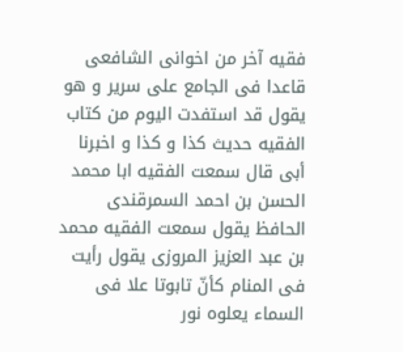فقيه آخر من اخوانى الشافعى قاعدا فى الجامع على سرير و هو يقول قد استفدت اليوم من كتاب الفقيه حديث كذا و كذا و اخبرنا أبى قال سمعت الفقيه ابا محمد الحسن بن احمد السمرقندى الحافظ يقول سمعت الفقيه محمد بن عبد العزيز المروزى يقول رأيت فى المنام كأنّ تابوتا علا فى السماء يعلوه نور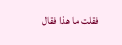فقلت ما هذا فقال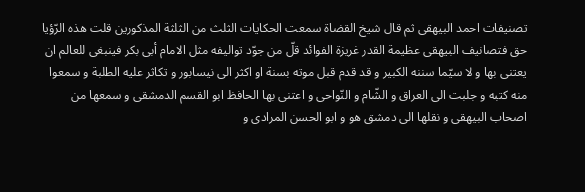تصنيفات احمد البيهقى ثم قال شيخ القضاة سمعت الحكايات الثلث من الثلثة المذكورين قلت هذه الرّؤيا حق فتصانيف البيهقى عظيمة القدر غريزة الفوائد قلّ من جوّد تواليفه مثل الامام أبى بكر فينبغى للعالم ان يعتنى بها و لا سيّما سننه الكبير و قد قدم قبل موته بسنة او اكثر الى نيسابور و تكاثر عليه الطلبة و سمعوا منه كتبه و جلبت الى العراق و الشّام و النّواحى و اعتنى بها الحافظ ابو القسم الدمشقى و سمعها من اصحاب البيهقى و نقلها الى دمشق هو و ابو الحسن المرادى و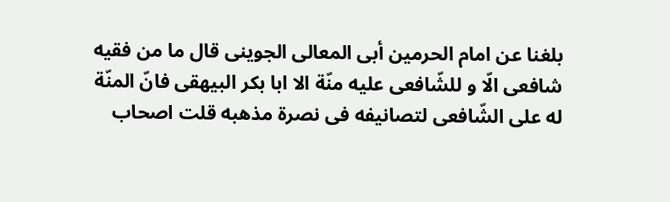بلغنا عن امام الحرمين أبى المعالى الجوينى قال ما من فقيه شافعى الّا و للشّافعى عليه منّة الا ابا بكر البيهقى فانّ المنّة له على الشّافعى لتصانيفه فى نصرة مذهبه قلت اصحاب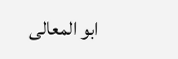ابو المعالى